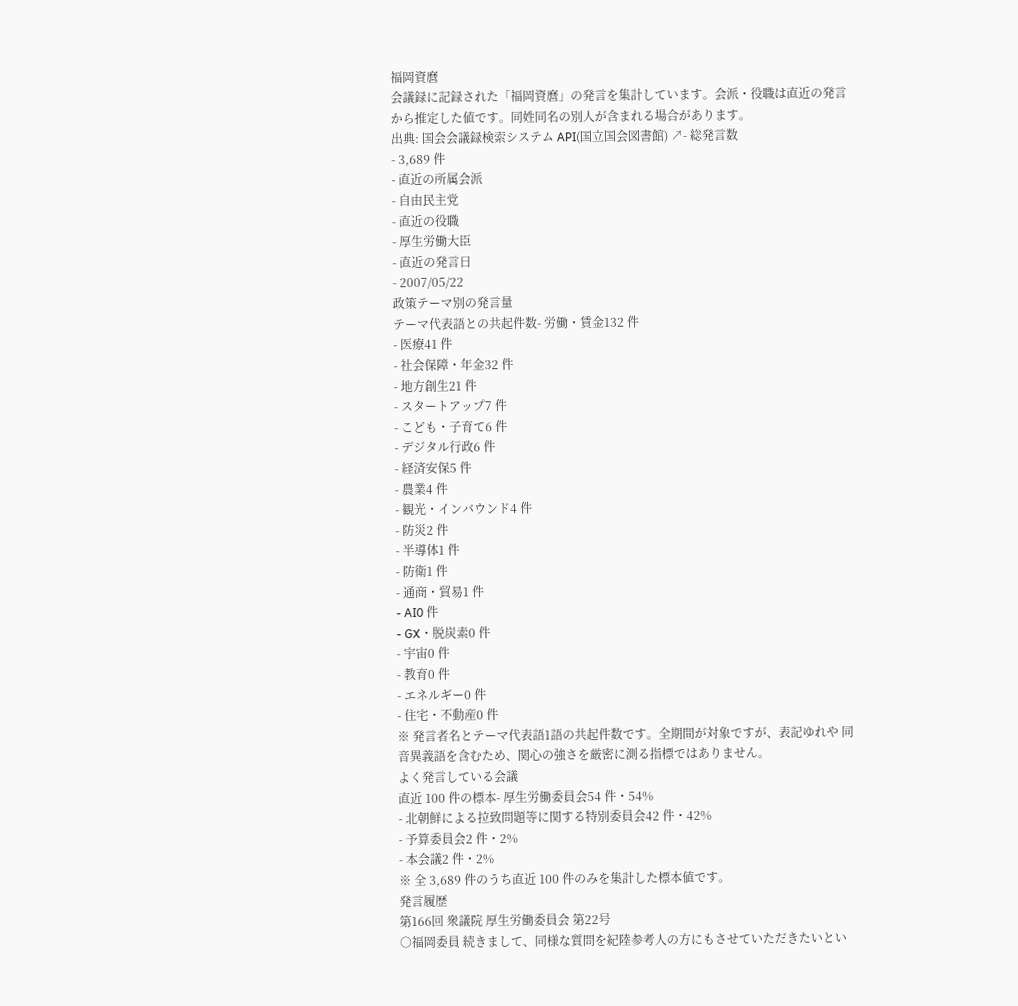福岡資麿
会議録に記録された「福岡資麿」の発言を集計しています。会派・役職は直近の発言から推定した値です。同姓同名の別人が含まれる場合があります。
出典: 国会会議録検索システム API(国立国会図書館) ↗- 総発言数
- 3,689 件
- 直近の所属会派
- 自由民主党
- 直近の役職
- 厚生労働大臣
- 直近の発言日
- 2007/05/22
政策テーマ別の発言量
テーマ代表語との共起件数- 労働・賃金132 件
- 医療41 件
- 社会保障・年金32 件
- 地方創生21 件
- スタートアップ7 件
- こども・子育て6 件
- デジタル行政6 件
- 経済安保5 件
- 農業4 件
- 観光・インバウンド4 件
- 防災2 件
- 半導体1 件
- 防衛1 件
- 通商・貿易1 件
- AI0 件
- GX・脱炭素0 件
- 宇宙0 件
- 教育0 件
- エネルギー0 件
- 住宅・不動産0 件
※ 発言者名とテーマ代表語1語の共起件数です。全期間が対象ですが、表記ゆれや 同音異義語を含むため、関心の強さを厳密に測る指標ではありません。
よく発言している会議
直近 100 件の標本- 厚生労働委員会54 件・54%
- 北朝鮮による拉致問題等に関する特別委員会42 件・42%
- 予算委員会2 件・2%
- 本会議2 件・2%
※ 全 3,689 件のうち直近 100 件のみを集計した標本値です。
発言履歴
第166回 衆議院 厚生労働委員会 第22号
○福岡委員 続きまして、同様な質問を紀陸参考人の方にもさせていただきたいとい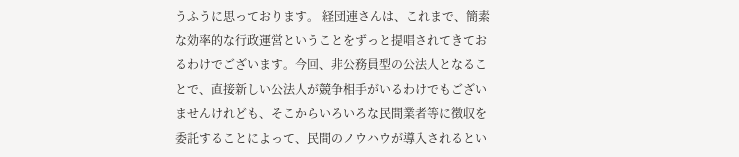うふうに思っております。 経団連さんは、これまで、簡素な効率的な行政運営ということをずっと提唱されてきておるわけでございます。今回、非公務員型の公法人となることで、直接新しい公法人が競争相手がいるわけでもございませんけれども、そこからいろいろな民間業者等に徴収を委託することによって、民間のノウハウが導入されるとい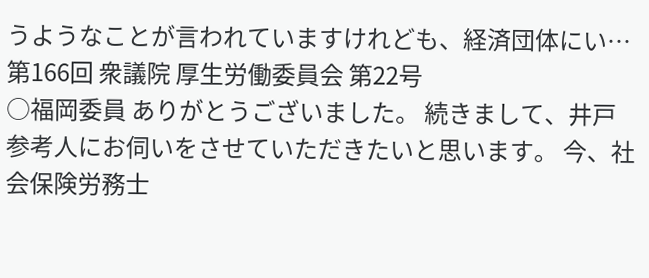うようなことが言われていますけれども、経済団体にい…
第166回 衆議院 厚生労働委員会 第22号
○福岡委員 ありがとうございました。 続きまして、井戸参考人にお伺いをさせていただきたいと思います。 今、社会保険労務士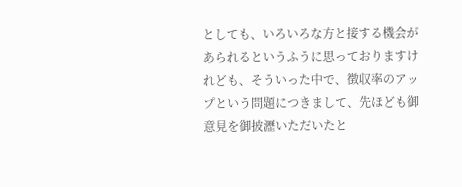としても、いろいろな方と接する機会があられるというふうに思っておりますけれども、そういった中で、徴収率のアップという問題につきまして、先ほども御意見を御披瀝いただいたと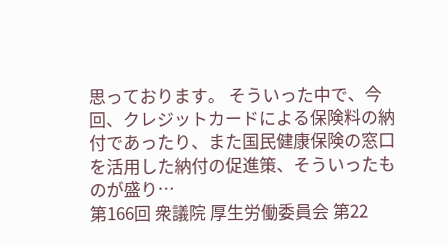思っております。 そういった中で、今回、クレジットカードによる保険料の納付であったり、また国民健康保険の窓口を活用した納付の促進策、そういったものが盛り…
第166回 衆議院 厚生労働委員会 第22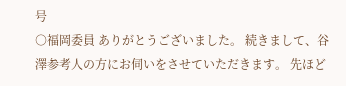号
○福岡委員 ありがとうございました。 続きまして、谷澤参考人の方にお伺いをさせていただきます。 先ほど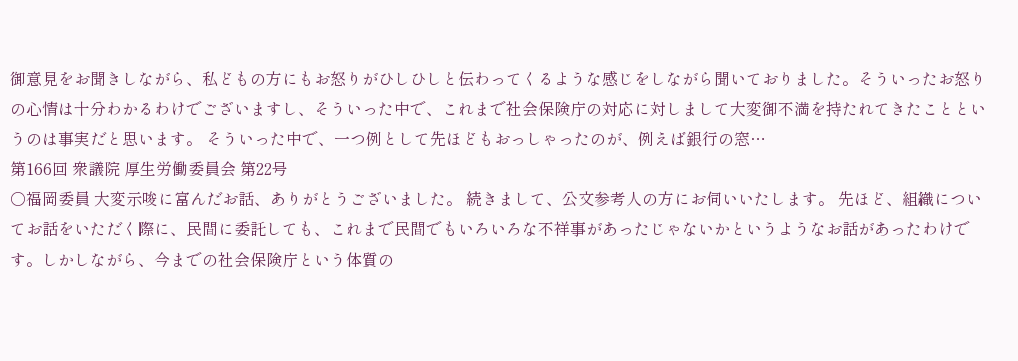御意見をお聞きしながら、私どもの方にもお怒りがひしひしと伝わってくるような感じをしながら聞いておりました。そういったお怒りの心情は十分わかるわけでございますし、そういった中で、これまで社会保険庁の対応に対しまして大変御不満を持たれてきたことというのは事実だと思います。 そういった中で、一つ例として先ほどもおっしゃったのが、例えば銀行の窓…
第166回 衆議院 厚生労働委員会 第22号
○福岡委員 大変示唆に富んだお話、ありがとうございました。 続きまして、公文参考人の方にお伺いいたします。 先ほど、組織についてお話をいただく際に、民間に委託しても、これまで民間でもいろいろな不祥事があったじゃないかというようなお話があったわけです。しかしながら、今までの社会保険庁という体質の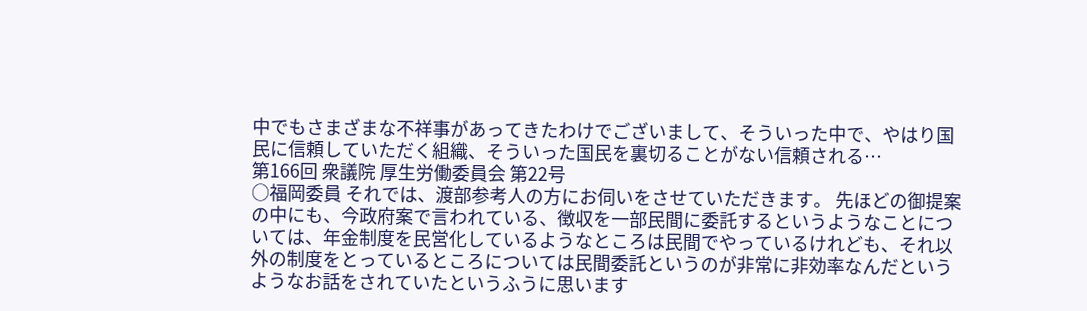中でもさまざまな不祥事があってきたわけでございまして、そういった中で、やはり国民に信頼していただく組織、そういった国民を裏切ることがない信頼される…
第166回 衆議院 厚生労働委員会 第22号
○福岡委員 それでは、渡部参考人の方にお伺いをさせていただきます。 先ほどの御提案の中にも、今政府案で言われている、徴収を一部民間に委託するというようなことについては、年金制度を民営化しているようなところは民間でやっているけれども、それ以外の制度をとっているところについては民間委託というのが非常に非効率なんだというようなお話をされていたというふうに思います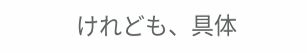けれども、具体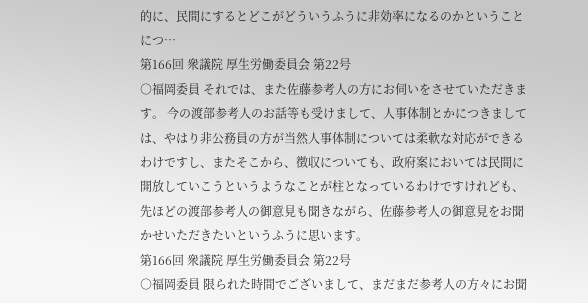的に、民間にするとどこがどういうふうに非効率になるのかということにつ…
第166回 衆議院 厚生労働委員会 第22号
○福岡委員 それでは、また佐藤参考人の方にお伺いをさせていただきます。 今の渡部参考人のお話等も受けまして、人事体制とかにつきましては、やはり非公務員の方が当然人事体制については柔軟な対応ができるわけですし、またそこから、徴収についても、政府案においては民間に開放していこうというようなことが柱となっているわけですけれども、先ほどの渡部参考人の御意見も聞きながら、佐藤参考人の御意見をお聞かせいただきたいというふうに思います。
第166回 衆議院 厚生労働委員会 第22号
○福岡委員 限られた時間でございまして、まだまだ参考人の方々にお聞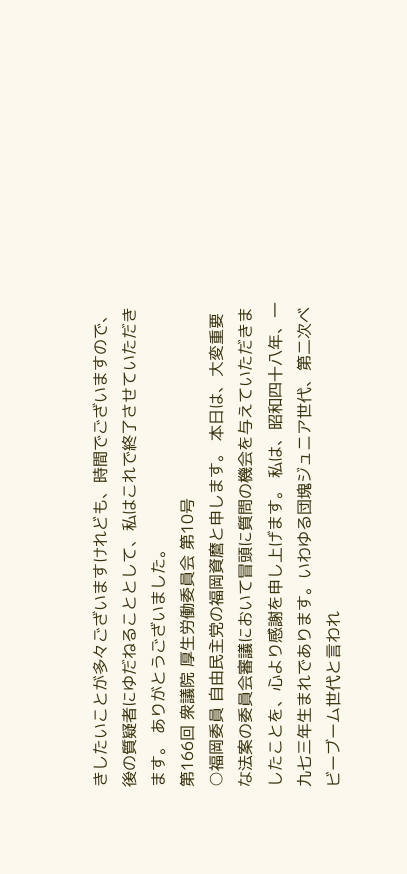きしたいことが多々ございますけれども、時間でございますので、後の質疑者にゆだねることとして、私はこれで終了させていただきます。 ありがとうございました。
第166回 衆議院 厚生労働委員会 第10号
○福岡委員 自由民主党の福岡資麿と申します。 本日は、大変重要な法案の委員会審議において冒頭に質問の機会を与えていただきましたことを、心より感謝を申し上げます。 私は、昭和四十八年、一九七三年生まれであります。いわゆる団塊ジュニア世代、第二次ベビーブーム世代と言われ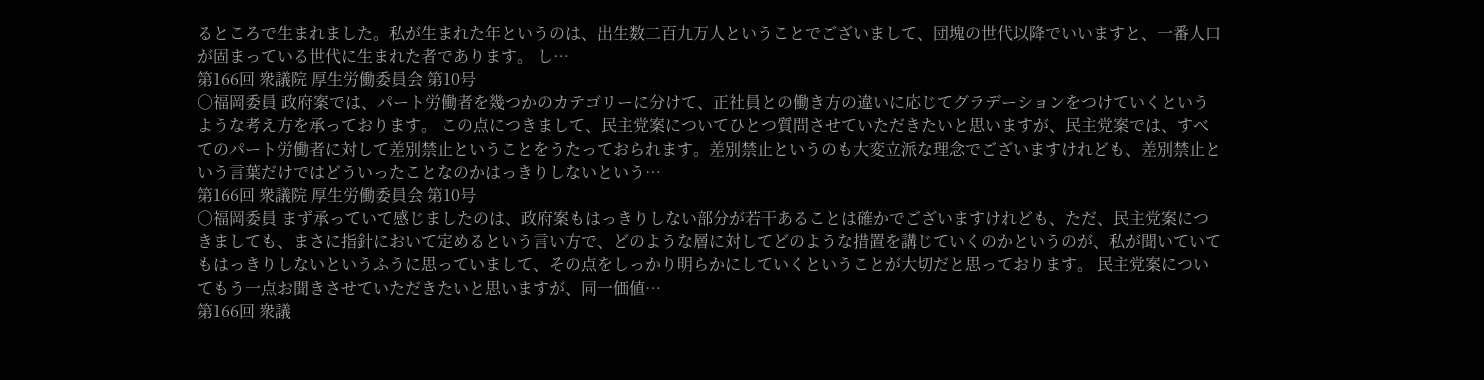るところで生まれました。私が生まれた年というのは、出生数二百九万人ということでございまして、団塊の世代以降でいいますと、一番人口が固まっている世代に生まれた者であります。 し…
第166回 衆議院 厚生労働委員会 第10号
○福岡委員 政府案では、パート労働者を幾つかのカテゴリーに分けて、正社員との働き方の違いに応じてグラデーションをつけていくというような考え方を承っております。 この点につきまして、民主党案についてひとつ質問させていただきたいと思いますが、民主党案では、すべてのパート労働者に対して差別禁止ということをうたっておられます。差別禁止というのも大変立派な理念でございますけれども、差別禁止という言葉だけではどういったことなのかはっきりしないという…
第166回 衆議院 厚生労働委員会 第10号
○福岡委員 まず承っていて感じましたのは、政府案もはっきりしない部分が若干あることは確かでございますけれども、ただ、民主党案につきましても、まさに指針において定めるという言い方で、どのような層に対してどのような措置を講じていくのかというのが、私が聞いていてもはっきりしないというふうに思っていまして、その点をしっかり明らかにしていくということが大切だと思っております。 民主党案についてもう一点お聞きさせていただきたいと思いますが、同一価値…
第166回 衆議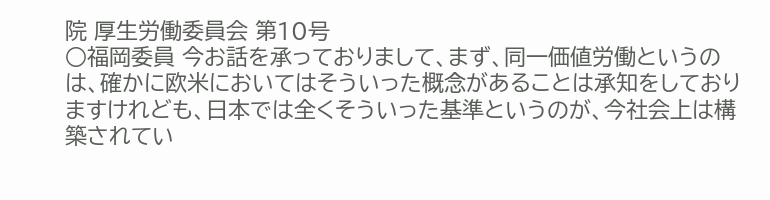院 厚生労働委員会 第10号
○福岡委員 今お話を承っておりまして、まず、同一価値労働というのは、確かに欧米においてはそういった概念があることは承知をしておりますけれども、日本では全くそういった基準というのが、今社会上は構築されてい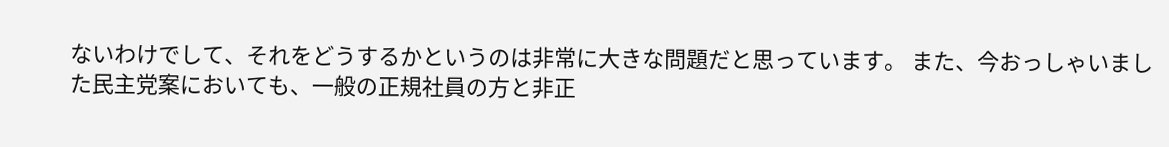ないわけでして、それをどうするかというのは非常に大きな問題だと思っています。 また、今おっしゃいました民主党案においても、一般の正規社員の方と非正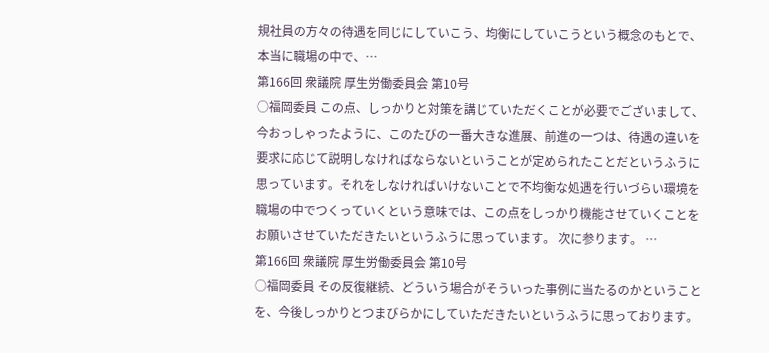規社員の方々の待遇を同じにしていこう、均衡にしていこうという概念のもとで、本当に職場の中で、…
第166回 衆議院 厚生労働委員会 第10号
○福岡委員 この点、しっかりと対策を講じていただくことが必要でございまして、今おっしゃったように、このたびの一番大きな進展、前進の一つは、待遇の違いを要求に応じて説明しなければならないということが定められたことだというふうに思っています。それをしなければいけないことで不均衡な処遇を行いづらい環境を職場の中でつくっていくという意味では、この点をしっかり機能させていくことをお願いさせていただきたいというふうに思っています。 次に参ります。 …
第166回 衆議院 厚生労働委員会 第10号
○福岡委員 その反復継続、どういう場合がそういった事例に当たるのかということを、今後しっかりとつまびらかにしていただきたいというふうに思っております。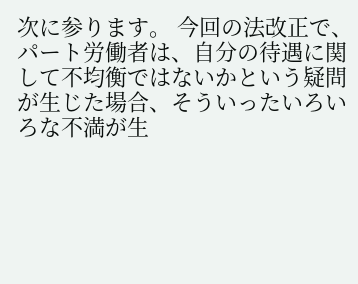次に参ります。 今回の法改正で、パート労働者は、自分の待遇に関して不均衡ではないかという疑問が生じた場合、そういったいろいろな不満が生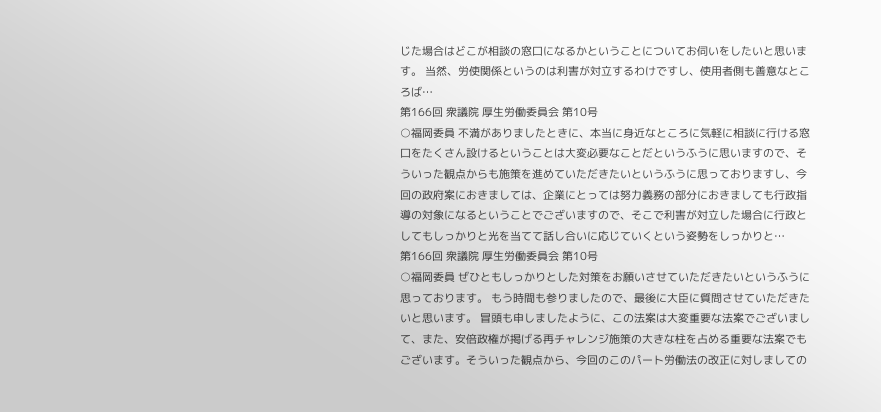じた場合はどこが相談の窓口になるかということについてお伺いをしたいと思います。 当然、労使関係というのは利害が対立するわけですし、使用者側も善意なところば…
第166回 衆議院 厚生労働委員会 第10号
○福岡委員 不満がありましたときに、本当に身近なところに気軽に相談に行ける窓口をたくさん設けるということは大変必要なことだというふうに思いますので、そういった観点からも施策を進めていただきたいというふうに思っておりますし、今回の政府案におきましては、企業にとっては努力義務の部分におきましても行政指導の対象になるということでございますので、そこで利害が対立した場合に行政としてもしっかりと光を当てて話し合いに応じていくという姿勢をしっかりと…
第166回 衆議院 厚生労働委員会 第10号
○福岡委員 ぜひともしっかりとした対策をお願いさせていただきたいというふうに思っております。 もう時間も参りましたので、最後に大臣に質問させていただきたいと思います。 冒頭も申しましたように、この法案は大変重要な法案でございまして、また、安倍政権が掲げる再チャレンジ施策の大きな柱を占める重要な法案でもございます。そういった観点から、今回のこのパート労働法の改正に対しましての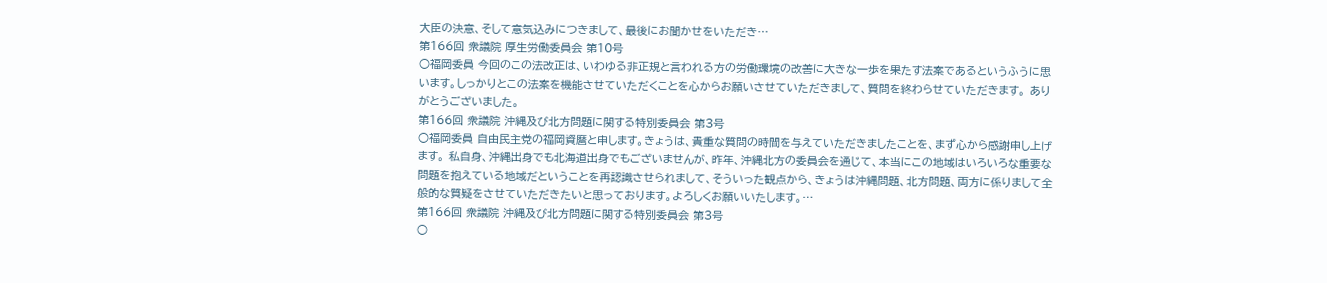大臣の決意、そして意気込みにつきまして、最後にお聞かせをいただき…
第166回 衆議院 厚生労働委員会 第10号
○福岡委員 今回のこの法改正は、いわゆる非正規と言われる方の労働環境の改善に大きな一歩を果たす法案であるというふうに思います。しっかりとこの法案を機能させていただくことを心からお願いさせていただきまして、質問を終わらせていただきます。 ありがとうございました。
第166回 衆議院 沖縄及び北方問題に関する特別委員会 第3号
○福岡委員 自由民主党の福岡資麿と申します。きょうは、貴重な質問の時間を与えていただきましたことを、まず心から感謝申し上げます。 私自身、沖縄出身でも北海道出身でもございませんが、昨年、沖縄北方の委員会を通じて、本当にこの地域はいろいろな重要な問題を抱えている地域だということを再認識させられまして、そういった観点から、きょうは沖縄問題、北方問題、両方に係りまして全般的な質疑をさせていただきたいと思っております。よろしくお願いいたします。…
第166回 衆議院 沖縄及び北方問題に関する特別委員会 第3号
○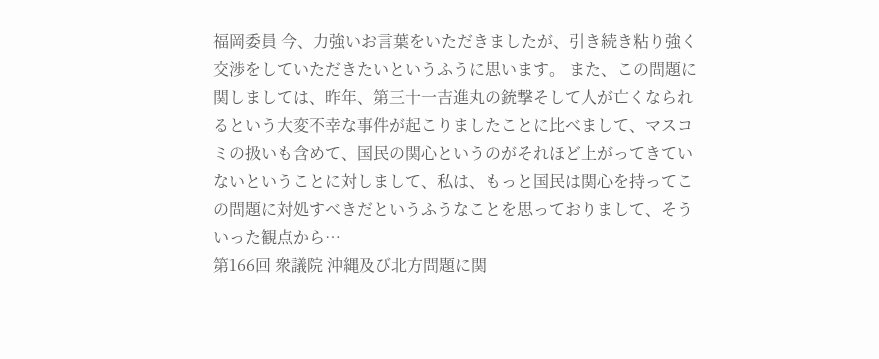福岡委員 今、力強いお言葉をいただきましたが、引き続き粘り強く交渉をしていただきたいというふうに思います。 また、この問題に関しましては、昨年、第三十一吉進丸の銃撃そして人が亡くなられるという大変不幸な事件が起こりましたことに比べまして、マスコミの扱いも含めて、国民の関心というのがそれほど上がってきていないということに対しまして、私は、もっと国民は関心を持ってこの問題に対処すべきだというふうなことを思っておりまして、そういった観点から…
第166回 衆議院 沖縄及び北方問題に関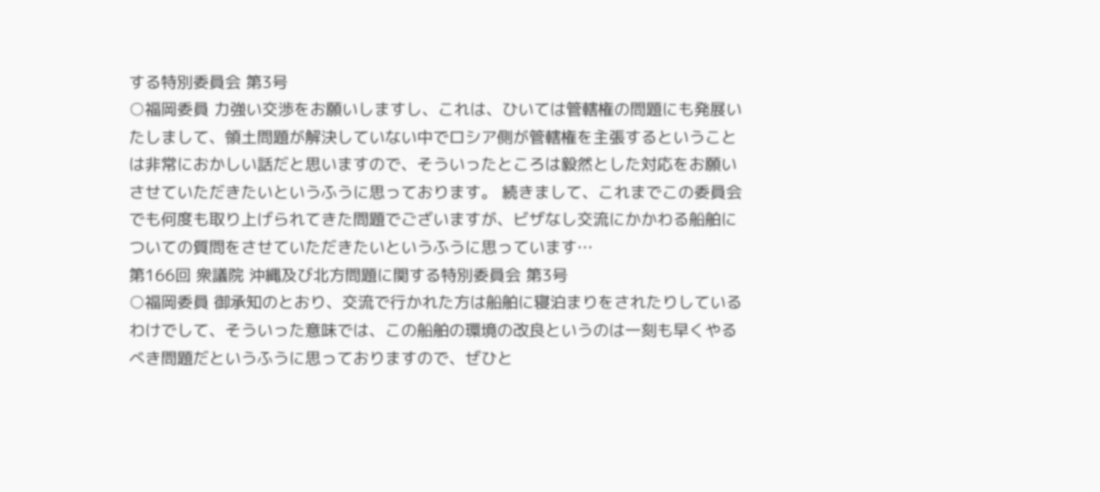する特別委員会 第3号
○福岡委員 力強い交渉をお願いしますし、これは、ひいては管轄権の問題にも発展いたしまして、領土問題が解決していない中でロシア側が管轄権を主張するということは非常におかしい話だと思いますので、そういったところは毅然とした対応をお願いさせていただきたいというふうに思っております。 続きまして、これまでこの委員会でも何度も取り上げられてきた問題でございますが、ビザなし交流にかかわる船舶についての質問をさせていただきたいというふうに思っています…
第166回 衆議院 沖縄及び北方問題に関する特別委員会 第3号
○福岡委員 御承知のとおり、交流で行かれた方は船舶に寝泊まりをされたりしているわけでして、そういった意味では、この船舶の環境の改良というのは一刻も早くやるべき問題だというふうに思っておりますので、ぜひと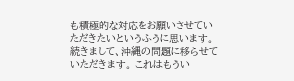も積極的な対応をお願いさせていただきたいというふうに思います。 続きまして、沖縄の問題に移らせていただきます。 これはもうい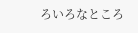ろいろなところ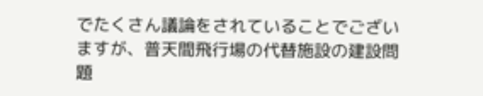でたくさん議論をされていることでございますが、普天間飛行場の代替施設の建設問題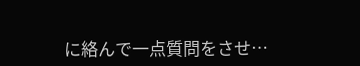に絡んで一点質問をさせ…